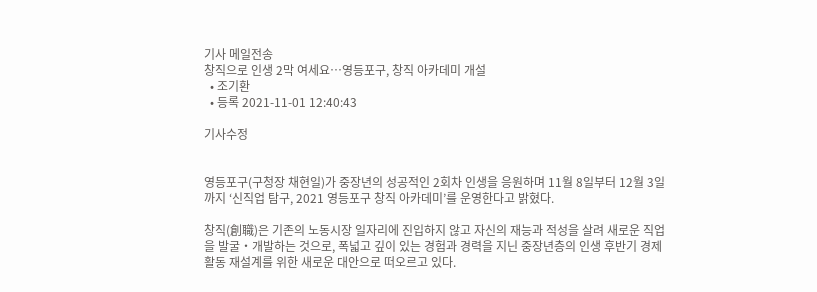기사 메일전송
창직으로 인생 2막 여세요…영등포구, 창직 아카데미 개설
  • 조기환
  • 등록 2021-11-01 12:40:43

기사수정


영등포구(구청장 채현일)가 중장년의 성공적인 2회차 인생을 응원하며 11월 8일부터 12월 3일까지 ‘신직업 탐구, 2021 영등포구 창직 아카데미’를 운영한다고 밝혔다.

창직(創職)은 기존의 노동시장 일자리에 진입하지 않고 자신의 재능과 적성을 살려 새로운 직업을 발굴‧개발하는 것으로, 폭넓고 깊이 있는 경험과 경력을 지닌 중장년층의 인생 후반기 경제활동 재설계를 위한 새로운 대안으로 떠오르고 있다.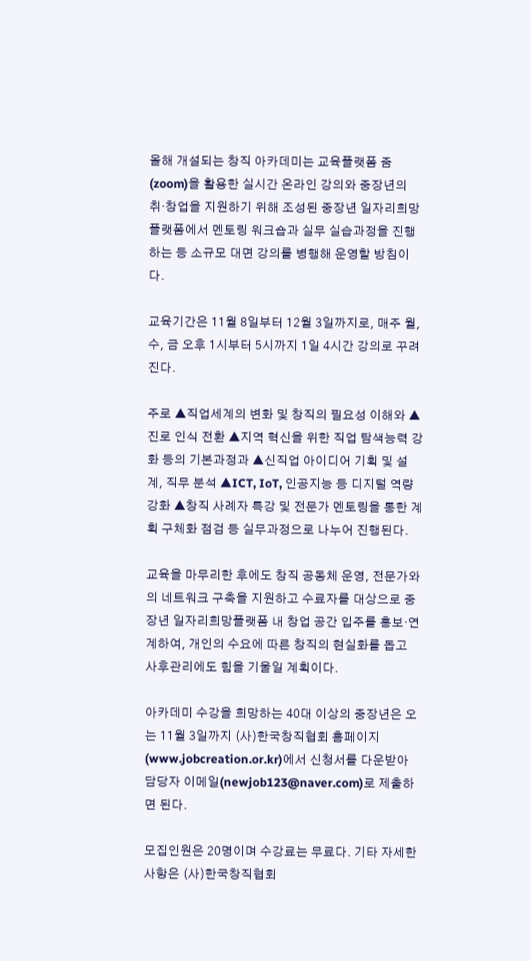올해 개설되는 창직 아카데미는 교육플랫폼 줌(zoom)을 활용한 실시간 온라인 강의와 중장년의 취‧창업을 지원하기 위해 조성된 중장년 일자리희망플랫폼에서 멘토링 워크숍과 실무 실습과정을 진행하는 등 소규모 대면 강의를 병행해 운영할 방침이다.

교육기간은 11월 8일부터 12월 3일까지로, 매주 월, 수, 금 오후 1시부터 5시까지 1일 4시간 강의로 꾸려진다.

주로 ▲직업세계의 변화 및 창직의 필요성 이해와 ▲진로 인식 전환 ▲지역 혁신을 위한 직업 탐색능력 강화 등의 기본과정과 ▲신직업 아이디어 기획 및 설계, 직무 분석 ▲ICT, IoT, 인공지능 등 디지털 역량 강화 ▲창직 사례자 특강 및 전문가 멘토링을 통한 계획 구체화 점검 등 실무과정으로 나누어 진행된다.

교육을 마무리한 후에도 창직 공동체 운영, 전문가와의 네트워크 구축을 지원하고 수료자를 대상으로 중장년 일자리희망플랫폼 내 창업 공간 입주를 홍보‧연계하여, 개인의 수요에 따른 창직의 현실화를 돕고 사후관리에도 힘을 기울일 계획이다.

아카데미 수강을 희망하는 40대 이상의 중장년은 오는 11월 3일까지 (사)한국창직협회 홈페이지(www.jobcreation.or.kr)에서 신청서를 다운받아 담당자 이메일(newjob123@naver.com)로 제출하면 된다.

모집인원은 20명이며 수강료는 무료다. 기타 자세한 사항은 (사)한국창직협회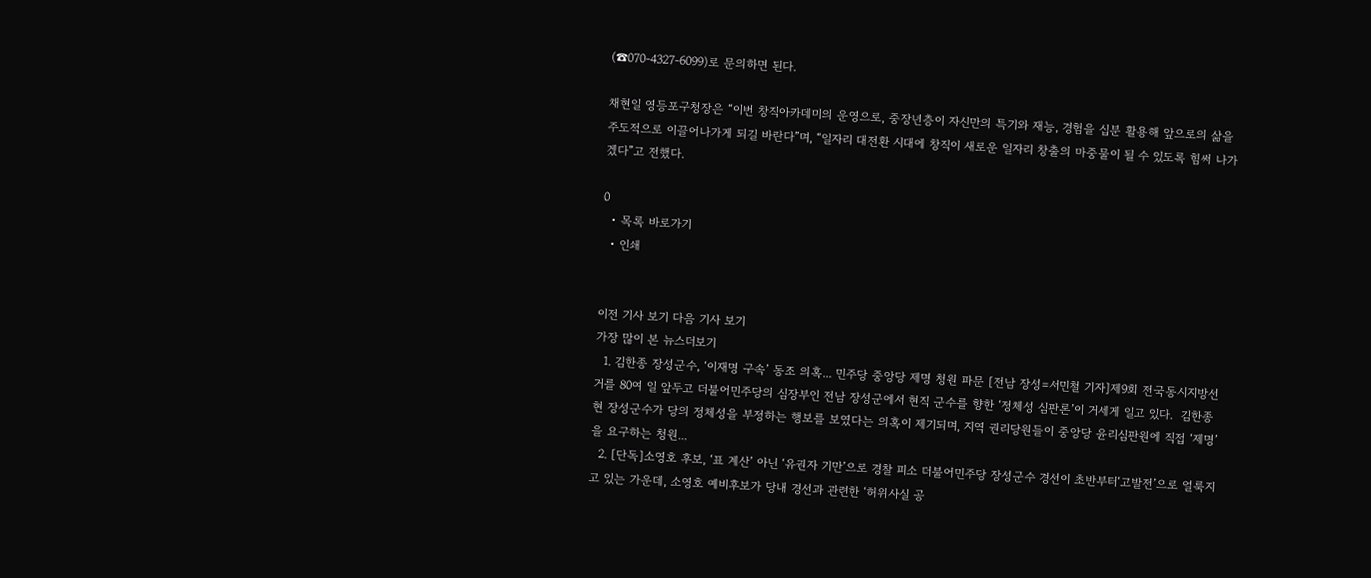(☎070-4327-6099)로 문의하면 된다.

채현일 영등포구청장은 “이번 창직아카데미의 운영으로, 중장년층이 자신만의 특기와 재능, 경험을 십분 활용해 앞으로의 삶을 주도적으로 이끌어나가게 되길 바란다”며, “일자리 대전환 시대에 창직이 새로운 일자리 창출의 마중물이 될 수 있도록 힘써 나가겠다”고 전했다.

0
  • 목록 바로가기
  • 인쇄


이전 기사 보기 다음 기사 보기
가장 많이 본 뉴스더보기
  1. 김한종 장성군수, ‘이재명 구속’ 동조 의혹... 민주당 중앙당 제명 청원 파문 [전남 장성=서민철 기자]제9회 전국동시지방선거를 80여 일 앞두고 더불어민주당의 심장부인 전남 장성군에서 현직 군수를 향한 ‘정체성 심판론’이 거세게 일고 있다.  김한종 현 장성군수가 당의 정체성을 부정하는 행보를 보였다는 의혹이 제기되며, 지역 권리당원들이 중앙당 윤리심판원에 직접 ‘제명’을 요구하는 청원...
  2. [단독]소영호 후보, ‘표 계산’ 아닌 ‘유권자 기만’으로 경찰 피소 더불어민주당 장성군수 경선이 초반부터‘고발전’으로 얼룩지고 있는 가운데, 소영호 예비후보가 당내 경선과 관련한 ‘허위사실 공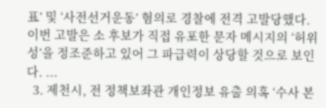표’ 및 ‘사전선거운동’ 혐의로 경찰에 전격 고발당했다. 이번 고발은 소 후보가 직접 유포한 문자 메시지의 ‘허위성’을 정조준하고 있어 그 파급력이 상당할 것으로 보인다. ...
  3. 제천시, 전 정책보좌관 개인정보 유출 의혹 ‘수사 본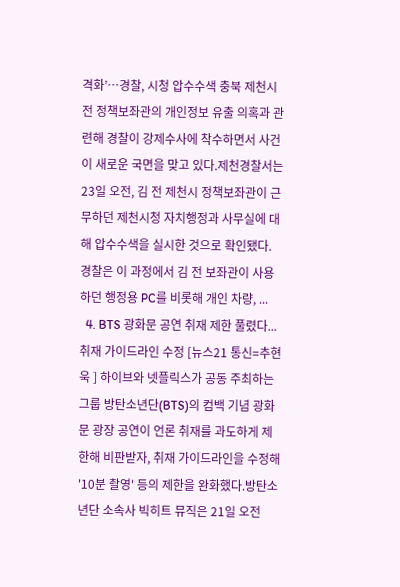격화’…경찰, 시청 압수수색 충북 제천시 전 정책보좌관의 개인정보 유출 의혹과 관련해 경찰이 강제수사에 착수하면서 사건이 새로운 국면을 맞고 있다.제천경찰서는 23일 오전, 김 전 제천시 정책보좌관이 근무하던 제천시청 자치행정과 사무실에 대해 압수수색을 실시한 것으로 확인됐다. 경찰은 이 과정에서 김 전 보좌관이 사용하던 행정용 PC를 비롯해 개인 차량, ...
  4. BTS 광화문 공연 취재 제한 풀렸다... 취재 가이드라인 수정 [뉴스21 통신=추현욱 ] 하이브와 넷플릭스가 공동 주최하는 그룹 방탄소년단(BTS)의 컴백 기념 광화문 광장 공연이 언론 취재를 과도하게 제한해 비판받자, 취재 가이드라인을 수정해 '10분 촬영' 등의 제한을 완화했다.방탄소년단 소속사 빅히트 뮤직은 21일 오전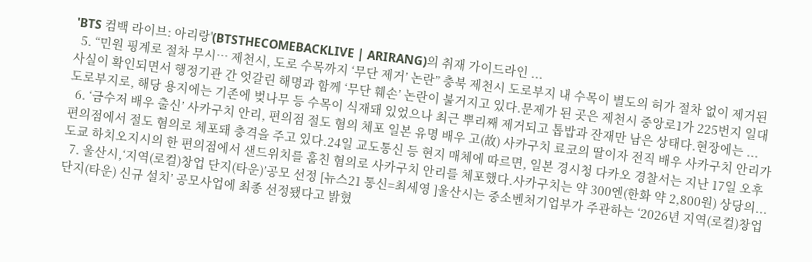'BTS 컴백 라이브: 아리랑'(BTSTHECOMEBACKLIVE | ARIRANG)의 취재 가이드라인 ...
  5. “민원 핑계로 절차 무시… 제천시, 도로 수목까지 ‘무단 제거’ 논란” 충북 제천시 도로부지 내 수목이 별도의 허가 절차 없이 제거된 사실이 확인되면서 행정기관 간 엇갈린 해명과 함께 ‘무단 훼손’ 논란이 불거지고 있다.문제가 된 곳은 제천시 중앙로1가 225번지 일대 도로부지로, 해당 용지에는 기존에 벚나무 등 수목이 식재돼 있었으나 최근 뿌리째 제거되고 톱밥과 잔재만 남은 상태다.현장에는 ...
  6. ‘금수저 배우 출신’ 사카구치 안리, 편의점 절도 혐의 체포 일본 유명 배우 고(故) 사카구치 료코의 딸이자 전직 배우 사카구치 안리가 편의점에서 절도 혐의로 체포돼 충격을 주고 있다.24일 교도통신 등 현지 매체에 따르면, 일본 경시청 다카오 경찰서는 지난 17일 오후 도쿄 하치오지시의 한 편의점에서 샌드위치를 훔친 혐의로 사카구치 안리를 체포했다.사카구치는 약 300엔(한화 약 2,800원) 상당의...
  7. 울산시,‘지역(로컬)창업 단지(타운)’공모 선정 [뉴스21 통신=최세영 ]울산시는 중소벤처기업부가 주관하는 ‘2026년 지역(로컬)창업 단지(타운) 신규 설치’ 공모사업에 최종 선정됐다고 밝혔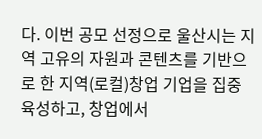다. 이번 공모 선정으로 울산시는 지역 고유의 자원과 콘텐츠를 기반으로 한 지역(로컬)창업 기업을 집중 육성하고, 창업에서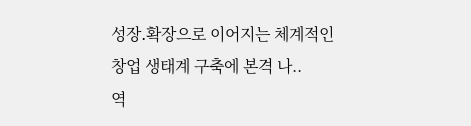성장․확장으로 이어지는 체계적인 창업 생태계 구축에 본격 나..
역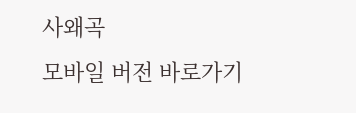사왜곡
모바일 버전 바로가기